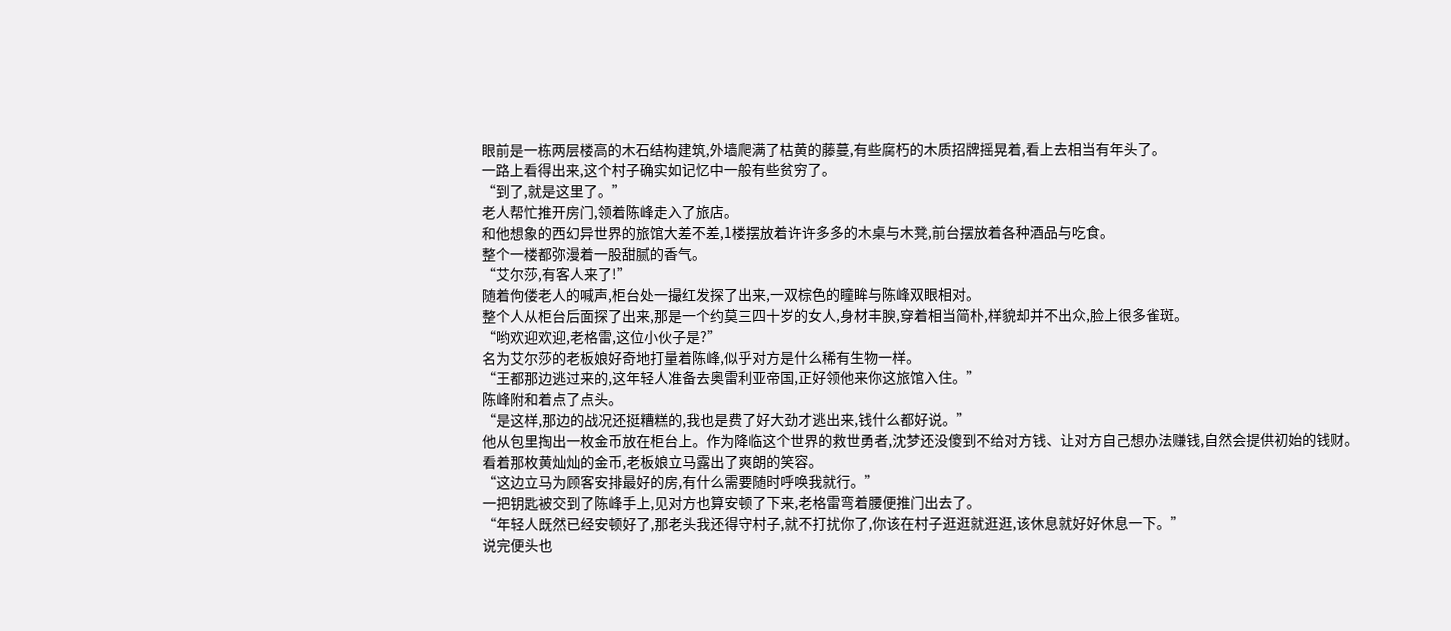眼前是一栋两层楼高的木石结构建筑,外墙爬满了枯黄的藤蔓,有些腐朽的木质招牌摇晃着,看上去相当有年头了。
一路上看得出来,这个村子确实如记忆中一般有些贫穷了。
“到了,就是这里了。”
老人帮忙推开房门,领着陈峰走入了旅店。
和他想象的西幻异世界的旅馆大差不差,1楼摆放着许许多多的木桌与木凳,前台摆放着各种酒品与吃食。
整个一楼都弥漫着一股甜腻的香气。
“艾尔莎,有客人来了!”
随着佝偻老人的喊声,柜台处一撮红发探了出来,一双棕色的瞳眸与陈峰双眼相对。
整个人从柜台后面探了出来,那是一个约莫三四十岁的女人,身材丰腴,穿着相当简朴,样貌却并不出众,脸上很多雀斑。
“哟欢迎欢迎,老格雷,这位小伙子是?”
名为艾尔莎的老板娘好奇地打量着陈峰,似乎对方是什么稀有生物一样。
“王都那边逃过来的,这年轻人准备去奥雷利亚帝国,正好领他来你这旅馆入住。”
陈峰附和着点了点头。
“是这样,那边的战况还挺糟糕的,我也是费了好大劲才逃出来,钱什么都好说。”
他从包里掏出一枚金币放在柜台上。作为降临这个世界的救世勇者,沈梦还没傻到不给对方钱、让对方自己想办法赚钱,自然会提供初始的钱财。
看着那枚黄灿灿的金币,老板娘立马露出了爽朗的笑容。
“这边立马为顾客安排最好的房,有什么需要随时呼唤我就行。”
一把钥匙被交到了陈峰手上,见对方也算安顿了下来,老格雷弯着腰便推门出去了。
“年轻人既然已经安顿好了,那老头我还得守村子,就不打扰你了,你该在村子逛逛就逛逛,该休息就好好休息一下。”
说完便头也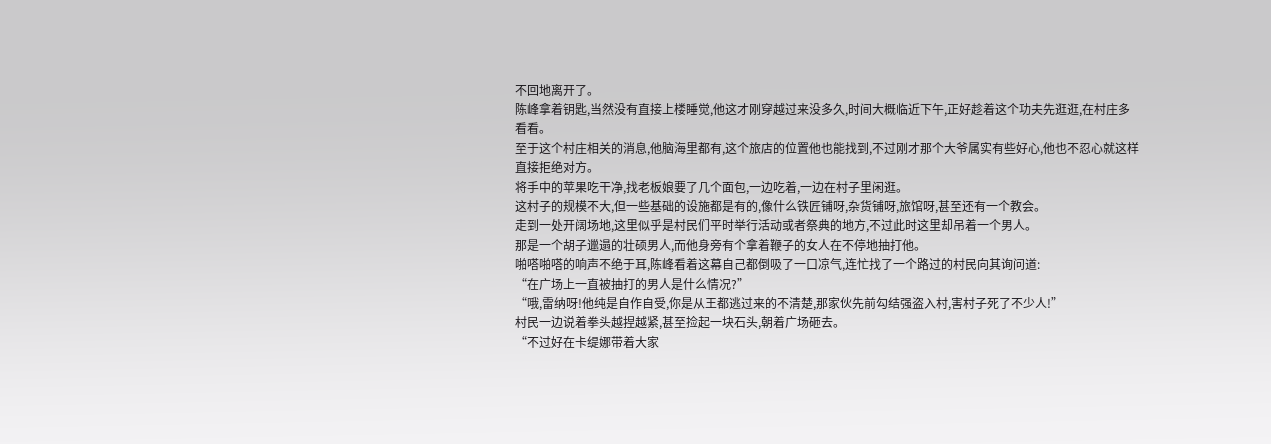不回地离开了。
陈峰拿着钥匙,当然没有直接上楼睡觉,他这才刚穿越过来没多久,时间大概临近下午,正好趁着这个功夫先逛逛,在村庄多看看。
至于这个村庄相关的消息,他脑海里都有,这个旅店的位置他也能找到,不过刚才那个大爷属实有些好心,他也不忍心就这样直接拒绝对方。
将手中的苹果吃干净,找老板娘要了几个面包,一边吃着,一边在村子里闲逛。
这村子的规模不大,但一些基础的设施都是有的,像什么铁匠铺呀,杂货铺呀,旅馆呀,甚至还有一个教会。
走到一处开阔场地,这里似乎是村民们平时举行活动或者祭典的地方,不过此时这里却吊着一个男人。
那是一个胡子邋遢的壮硕男人,而他身旁有个拿着鞭子的女人在不停地抽打他。
啪嗒啪嗒的响声不绝于耳,陈峰看着这幕自己都倒吸了一口凉气,连忙找了一个路过的村民向其询问道:
“在广场上一直被抽打的男人是什么情况?”
“哦,雷纳呀!他纯是自作自受,你是从王都逃过来的不清楚,那家伙先前勾结强盗入村,害村子死了不少人!”
村民一边说着拳头越捏越紧,甚至捡起一块石头,朝着广场砸去。
“不过好在卡缇娜带着大家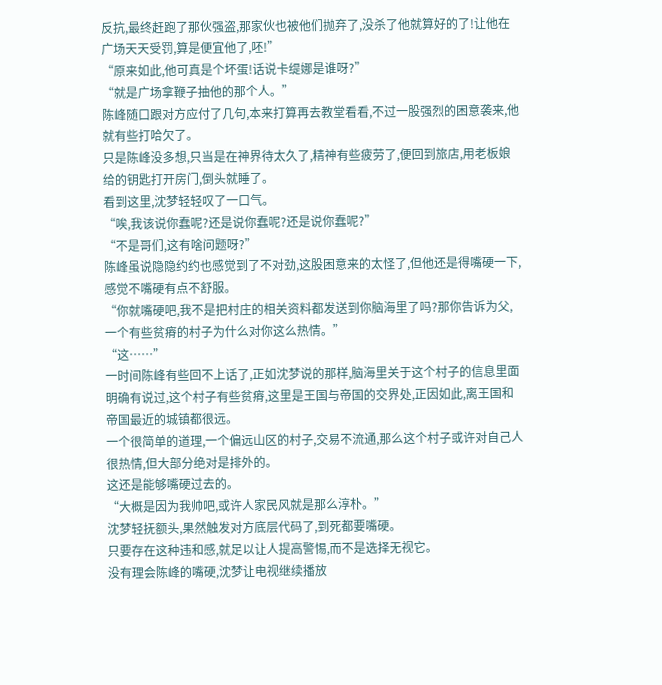反抗,最终赶跑了那伙强盗,那家伙也被他们抛弃了,没杀了他就算好的了!让他在广场天天受罚,算是便宜他了,呸!”
“原来如此,他可真是个坏蛋!话说卡缇娜是谁呀?”
“就是广场拿鞭子抽他的那个人。”
陈峰随口跟对方应付了几句,本来打算再去教堂看看,不过一股强烈的困意袭来,他就有些打哈欠了。
只是陈峰没多想,只当是在神界待太久了,精神有些疲劳了,便回到旅店,用老板娘给的钥匙打开房门,倒头就睡了。
看到这里,沈梦轻轻叹了一口气。
“唉,我该说你蠢呢?还是说你蠢呢?还是说你蠢呢?”
“不是哥们,这有啥问题呀?”
陈峰虽说隐隐约约也感觉到了不对劲,这股困意来的太怪了,但他还是得嘴硬一下,感觉不嘴硬有点不舒服。
“你就嘴硬吧,我不是把村庄的相关资料都发送到你脑海里了吗?那你告诉为父,一个有些贫瘠的村子为什么对你这么热情。”
“这……”
一时间陈峰有些回不上话了,正如沈梦说的那样,脑海里关于这个村子的信息里面明确有说过,这个村子有些贫瘠,这里是王国与帝国的交界处,正因如此,离王国和帝国最近的城镇都很远。
一个很简单的道理,一个偏远山区的村子,交易不流通,那么这个村子或许对自己人很热情,但大部分绝对是排外的。
这还是能够嘴硬过去的。
“大概是因为我帅吧,或许人家民风就是那么淳朴。”
沈梦轻抚额头,果然触发对方底层代码了,到死都要嘴硬。
只要存在这种违和感,就足以让人提高警惕,而不是选择无视它。
没有理会陈峰的嘴硬,沈梦让电视继续播放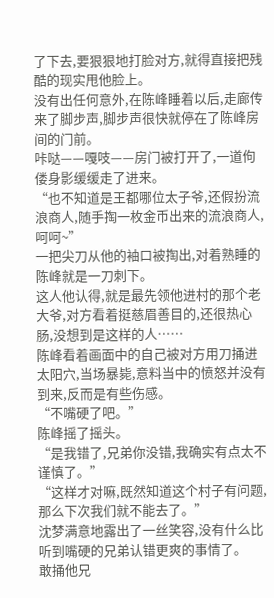了下去,要狠狠地打脸对方,就得直接把残酷的现实甩他脸上。
没有出任何意外,在陈峰睡着以后,走廊传来了脚步声,脚步声很快就停在了陈峰房间的门前。
咔哒——嘎吱——房门被打开了,一道佝偻身影缓缓走了进来。
“也不知道是王都哪位太子爷,还假扮流浪商人,随手掏一枚金币出来的流浪商人,呵呵~”
一把尖刀从他的袖口被掏出,对着熟睡的陈峰就是一刀刺下。
这人他认得,就是最先领他进村的那个老大爷,对方看着挺慈眉善目的,还很热心肠,没想到是这样的人……
陈峰看着画面中的自己被对方用刀捅进太阳穴,当场暴毙,意料当中的愤怒并没有到来,反而是有些伤感。
“不嘴硬了吧。”
陈峰摇了摇头。
“是我错了,兄弟你没错,我确实有点太不谨慎了。”
“这样才对嘛,既然知道这个村子有问题,那么下次我们就不能去了。”
沈梦满意地露出了一丝笑容,没有什么比听到嘴硬的兄弟认错更爽的事情了。
敢捅他兄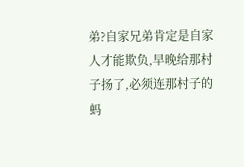弟?自家兄弟肯定是自家人才能欺负,早晚给那村子扬了,必须连那村子的蚂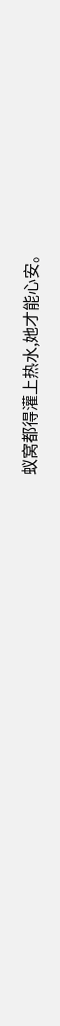蚁窝都得灌上热水,她才能心安。